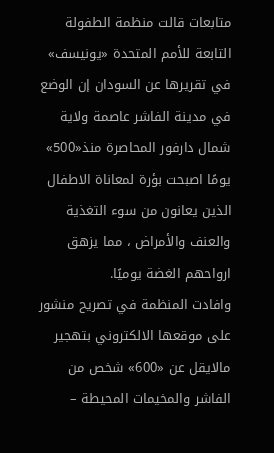متابعات قالت منظمة الطفولة التابعة للأمم المتحدة «يونيسف» في تقريرها عن السودان إن الوضع في مدينة الفاشر عاصمة ولاية شمال دارفور المحاصرة منذ«500» يومًا اصبحت بؤرة لمعاناة الاطفال الذين يعانون من سوء التغذية والعنف والأمراض ، مما يزهق ارواحهم الغضة يوميًا.
وافادت المنظمة في تصريح منشور على موقعها الالكتروني بتهجير مالايقل عن «600» شخص من الفاشر والمخيمات المحيطة –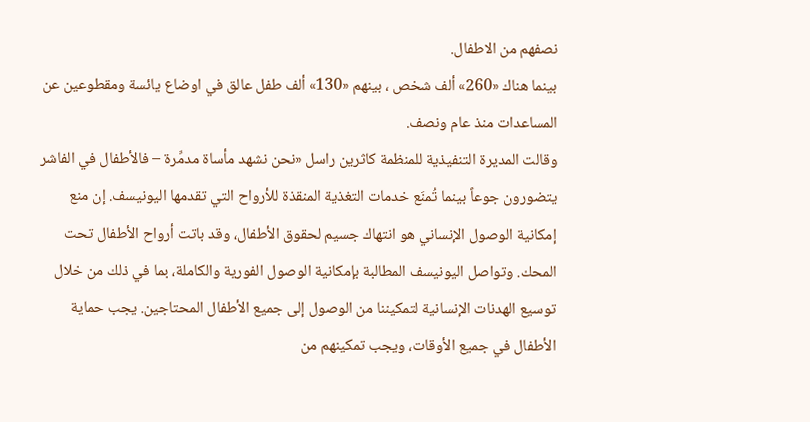نصفهم من الاطفال.
بينما هناك «260» ألف شخص ، بينهم «130» ألف طفل عالق في اوضاع يائسة ومقطوعين عن المساعدات منذ عام ونصف.
وقالت المديرة التنفيذية للمنظمة كاثرين راسل «نحن نشهد مأساة مدمِّرة – فالأطفال في الفاشر يتضورون جوعاً بينما تُمنَع خدمات التغذية المنقذة للأرواح التي تقدمها اليونيسف. إن منع إمكانية الوصول الإنساني هو انتهاك جسيم لحقوق الأطفال، وقد باتت أرواح الأطفال تحت المحك. وتواصل اليونيسف المطالبة بإمكانية الوصول الفورية والكاملة، بما في ذلك من خلال توسيع الهدنات الإنسانية لتمكيننا من الوصول إلى جميع الأطفال المحتاجين. يجب حماية الأطفال في جميع الأوقات، ويجب تمكينهم من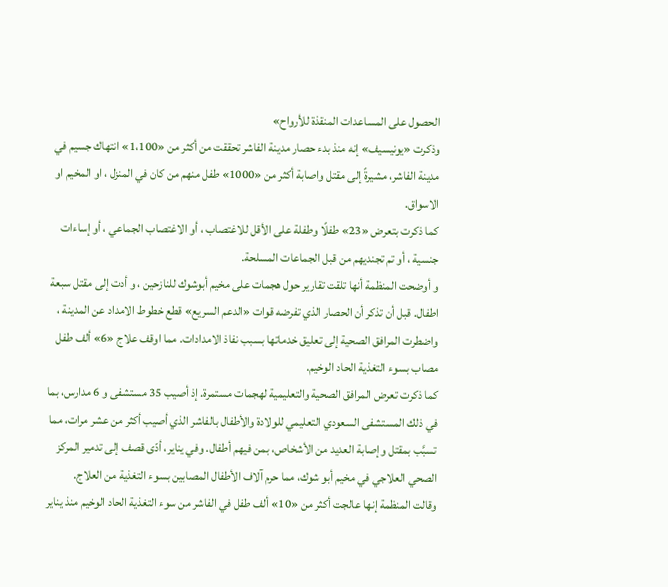الحصول على المساعدات المنقذة للأرواح»
وذكرت «يونيسيف» إنه منذ بدء حصار مدينة الفاشر تحققت من أكثر من «1،100» انتهاك جسيم في مدينة الفاشر، مشيرةً إلى مقتل واصابة أكثر من «1000» طفل منهم من كان في المنزل ، او المخيم او الاسواق.
كما ذكرت بتعرض «23» طفلًا وطفلة على الأقل للاغتصاب ، أو الاغتصاب الجماعي ، أو إساءات جنسية ، أو تم تجنديهم من قبل الجماعات المسلحة.
و أوضحت المنظمة أنها تلقت تقارير حول هجمات على مخيم أبوشوك للنازحين ، و أدت إلى مقتل سبعة اطفال. قبل أن تذكر أن الحصار الذي تفرضه قوات «الدعم السريع» قطع خطوط الامداد عن المدينة ، واضطرت المرافق الصحية إلى تعليق خدماتها بسبب نفاذ الامدادات. مما اوقف علاج «6» ألف طفل مصاب بسوء التغذية الحاد الوخيم.
كما ذكرت تعرض المرافق الصحية والتعليمية لهجمات مستمرة. إذ أصيب 35 مستشفى و 6 مدارس، بما في ذلك المستشفى السعودي التعليمي للولادة والأطفال بالفاشر الذي أصيب أكثر من عشر مرات، مما تسبَّب بمقتل وإصابة العديد من الأشخاص، بمن فيهم أطفال. وفي يناير، أدّى قصف إلى تدمير المركز الصحي العلاجي في مخيم أبو شوك، مما حرم آلاف الأطفال المصابين بسوء التغذية من العلاج.
وقالت المنظمة إنها عالجت أكثر من «10» ألف طفل في الفاشر من سوء التغذية الحاد الوخيم منذ يناير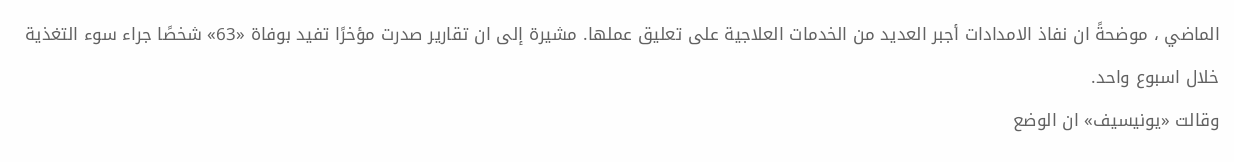الماضي ، موضحةً ان نفاذ الامدادات أجبر العديد من الخدمات العلاجية على تعليق عملها. مشيرة إلى ان تقارير صدرت مؤخرًا تفيد بوفاة «63» شخصًا جراء سوء التغذية خلال اسبوع واحد.
وقالت «يونيسيف» ان الوضع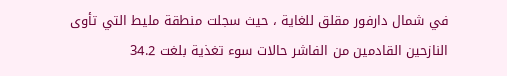في شمال دارفور مقلق للغاية ، حيث سجلت منطقة مليط التي تأوى النازحين القادمين من الفاشر حالات سوء تغذية بلغت 34.2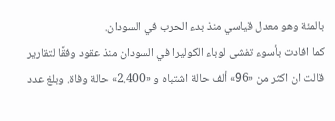بالمئة وهو معدل قياسي منذ بدء الحرب في السودان.
كما افادت بأسوء تفشى لوباء الكوليرا في السودان منذ عقود وفقًا لتقارير قالت ان اكثر من «96» ألف حالة اشتباه و «2.400» حالة وفاة. وبلغ عدد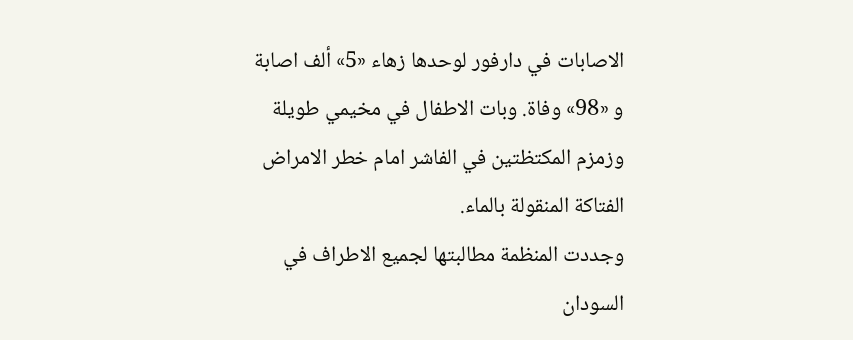الاصابات في دارفور لوحدها زهاء «5» ألف اصابة و «98» وفاة. وبات الاطفال في مخيمي طويلة وزمزم المكتظتين في الفاشر امام خطر الامراض الفتاكة المنقولة بالماء.
وجددت المنظمة مطالبتها لجميع الاطراف في السودان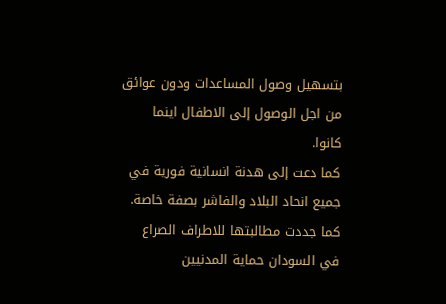بتسهيل وصول المساعدات ودون عوائق من اجل الوصول إلى الاطفال اينما كانوا.
كما دعت إلى هدنة انسانية فورية في جميع انحاد البلاد والفاشر بصفة خاصة. كما جددت مطالبتها للاطراف الصراع في السودان حماية المدنيين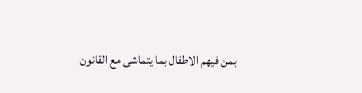بمن فيهم الاطفال بما يتماشى مع القانون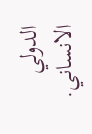الدولي الانساني.